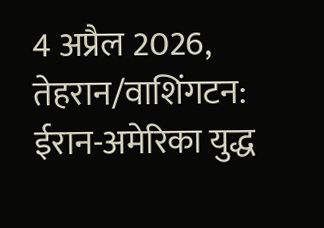4 अप्रैल 2026, तेहरान/वाशिंगटन: ईरान-अमेरिका युद्ध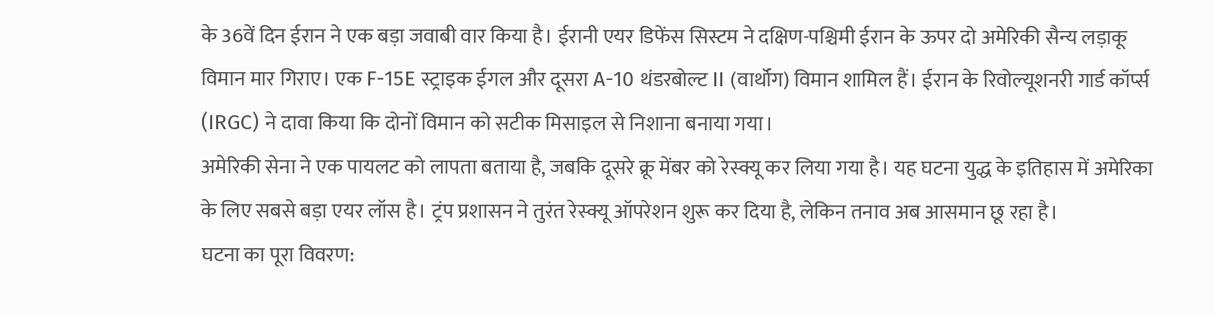के 36वें दिन ईरान ने एक बड़ा जवाबी वार किया है। ईरानी एयर डिफेंस सिस्टम ने दक्षिण-पश्चिमी ईरान के ऊपर दो अमेरिकी सैन्य लड़ाकू विमान मार गिराए। एक F-15E स्ट्राइक ईगल और दूसरा A-10 थंडरबोल्ट II (वार्थॉग) विमान शामिल हैं। ईरान के रिवोल्यूशनरी गार्ड कॉर्प्स (IRGC) ने दावा किया कि दोनों विमान को सटीक मिसाइल से निशाना बनाया गया।
अमेरिकी सेना ने एक पायलट को लापता बताया है, जबकि दूसरे क्रू मेंबर को रेस्क्यू कर लिया गया है। यह घटना युद्ध के इतिहास में अमेरिका के लिए सबसे बड़ा एयर लॉस है। ट्रंप प्रशासन ने तुरंत रेस्क्यू ऑपरेशन शुरू कर दिया है, लेकिन तनाव अब आसमान छू रहा है।
घटना का पूरा विवरण: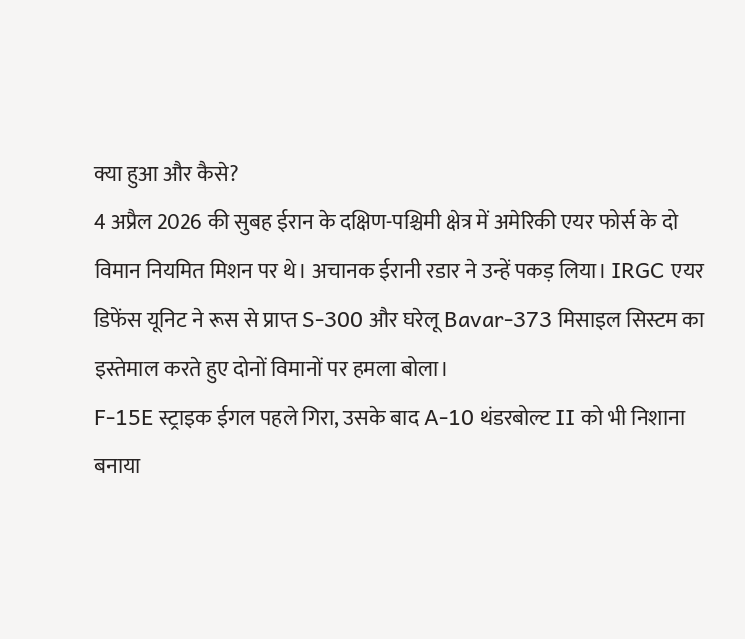क्या हुआ और कैसे?
4 अप्रैल 2026 की सुबह ईरान के दक्षिण-पश्चिमी क्षेत्र में अमेरिकी एयर फोर्स के दो विमान नियमित मिशन पर थे। अचानक ईरानी रडार ने उन्हें पकड़ लिया। IRGC एयर डिफेंस यूनिट ने रूस से प्राप्त S-300 और घरेलू Bavar-373 मिसाइल सिस्टम का इस्तेमाल करते हुए दोनों विमानों पर हमला बोला।
F-15E स्ट्राइक ईगल पहले गिरा, उसके बाद A-10 थंडरबोल्ट II को भी निशाना बनाया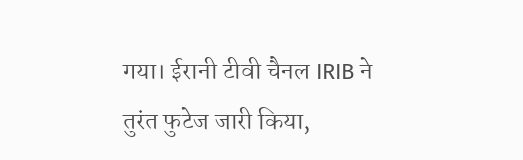गया। ईरानी टीवी चैनल IRIB ने तुरंत फुटेज जारी किया,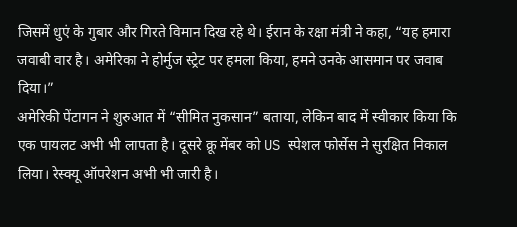जिसमें धुएं के गुबार और गिरते विमान दिख रहे थे। ईरान के रक्षा मंत्री ने कहा, “यह हमारा जवाबी वार है। अमेरिका ने होर्मुज स्ट्रेट पर हमला किया, हमने उनके आसमान पर जवाब दिया।”
अमेरिकी पेंटागन ने शुरुआत में “सीमित नुकसान” बताया, लेकिन बाद में स्वीकार किया कि एक पायलट अभी भी लापता है। दूसरे क्रू मेंबर को US स्पेशल फोर्सेस ने सुरक्षित निकाल लिया। रेस्क्यू ऑपरेशन अभी भी जारी है।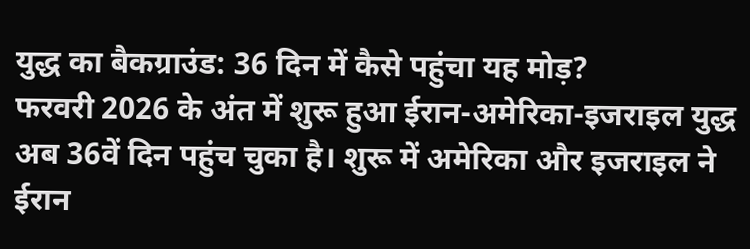युद्ध का बैकग्राउंड: 36 दिन में कैसे पहुंचा यह मोड़?
फरवरी 2026 के अंत में शुरू हुआ ईरान-अमेरिका-इजराइल युद्ध अब 36वें दिन पहुंच चुका है। शुरू में अमेरिका और इजराइल ने ईरान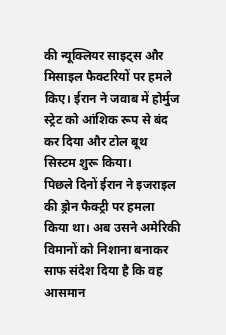की न्यूक्लियर साइट्स और मिसाइल फैक्टरियों पर हमले किए। ईरान ने जवाब में होर्मुज स्ट्रेट को आंशिक रूप से बंद कर दिया और टोल बूथ सिस्टम शुरू किया।
पिछले दिनों ईरान ने इजराइल की ड्रोन फैक्ट्री पर हमला किया था। अब उसने अमेरिकी विमानों को निशाना बनाकर साफ संदेश दिया है कि वह आसमान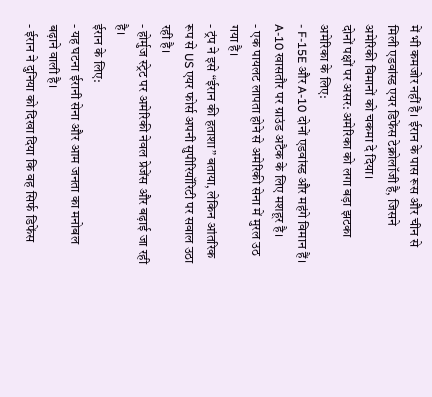में भी कमजोर नहीं है। ईरान के पास रूस और चीन से मिली एडवांस्ड एयर डिफेंस टेक्नोलॉजी है, जिसने अमेरिकी विमानों को चकमा दे दिया।
दोनों पक्षों पर असर: अमेरिका को लगा बड़ा झटका
अमेरिका के लिए:
- F-15E और A-10 दोनों एडवांस्ड और महंगे विमान हैं। A-10 खासतौर पर ग्राउंड अटैक के लिए मशहूर है।
- एक पायलट लापता होने से अमेरिकी सेना में मुरल उठ गया है।
- ट्रंप ने इसे “ईरान की हताशा” बताया, लेकिन आंतरिक रूप से US एयर फोर्स अपनी सुपीरियॉरिटी पर सवाल उठा रही है।
- होर्मुज स्ट्रेट पर अमेरिकी नेवल प्रेजेंस और बढ़ाई जा रही है।
ईरान के लिए:
- यह घटना ईरानी सेना और आम जनता का मनोबल बढ़ाने वाली है।
- ईरान ने दुनिया को दिखा दिया कि वह सिर्फ डिफेंस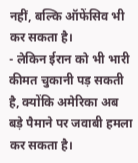नहीं, बल्कि ऑफेंसिव भी कर सकता है।
- लेकिन ईरान को भी भारी कीमत चुकानी पड़ सकती है, क्योंकि अमेरिका अब बड़े पैमाने पर जवाबी हमला कर सकता है।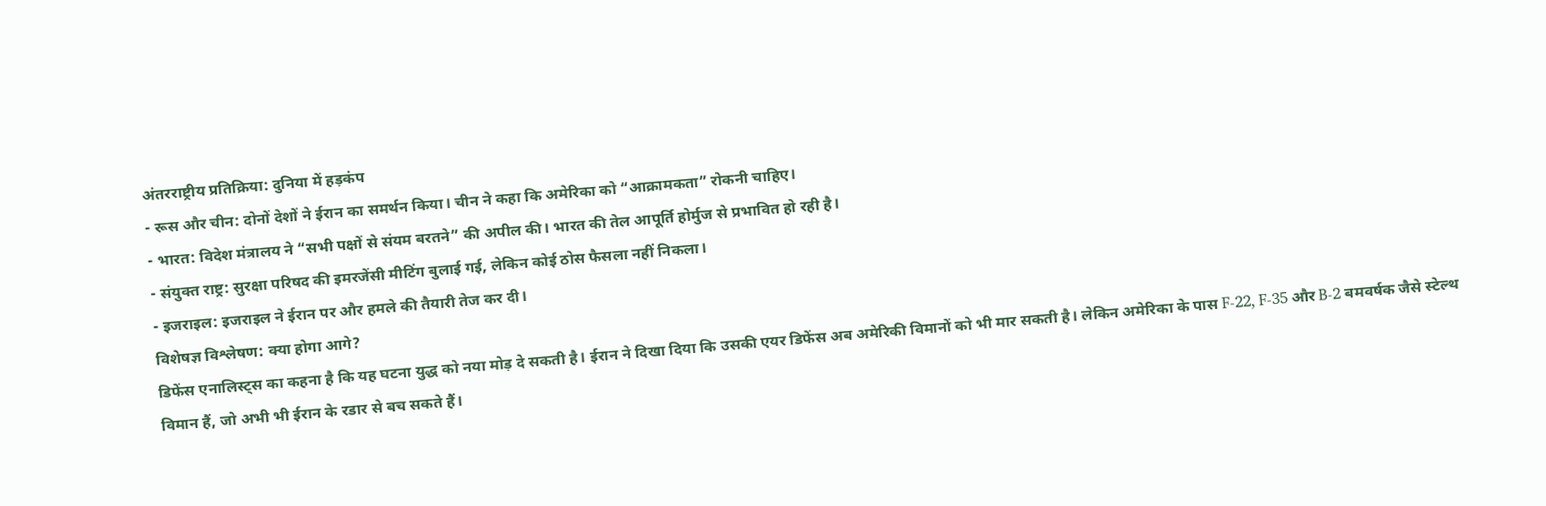अंतरराष्ट्रीय प्रतिक्रिया: दुनिया में हड़कंप
- रूस और चीन: दोनों देशों ने ईरान का समर्थन किया। चीन ने कहा कि अमेरिका को “आक्रामकता” रोकनी चाहिए।
- भारत: विदेश मंत्रालय ने “सभी पक्षों से संयम बरतने” की अपील की। भारत की तेल आपूर्ति होर्मुज से प्रभावित हो रही है।
- संयुक्त राष्ट्र: सुरक्षा परिषद की इमरजेंसी मीटिंग बुलाई गई, लेकिन कोई ठोस फैसला नहीं निकला।
- इजराइल: इजराइल ने ईरान पर और हमले की तैयारी तेज कर दी।
विशेषज्ञ विश्लेषण: क्या होगा आगे?
डिफेंस एनालिस्ट्स का कहना है कि यह घटना युद्ध को नया मोड़ दे सकती है। ईरान ने दिखा दिया कि उसकी एयर डिफेंस अब अमेरिकी विमानों को भी मार सकती है। लेकिन अमेरिका के पास F-22, F-35 और B-2 बमवर्षक जैसे स्टेल्थ विमान हैं, जो अभी भी ईरान के रडार से बच सकते हैं।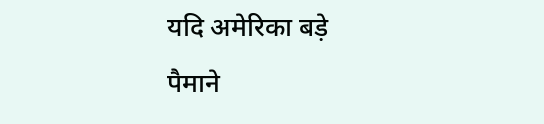यदि अमेरिका बड़े पैमाने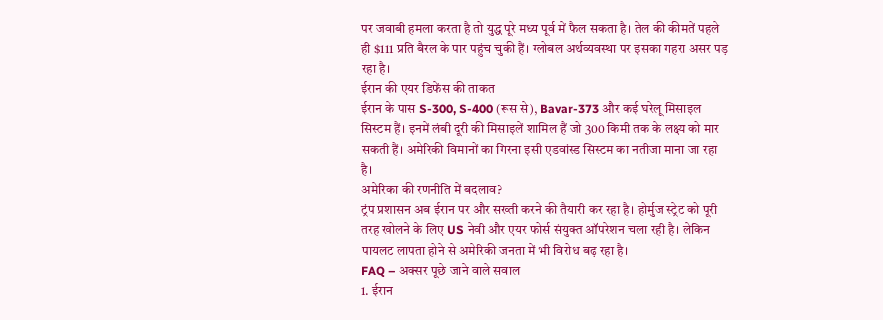पर जवाबी हमला करता है तो युद्ध पूरे मध्य पूर्व में फैल सकता है। तेल की कीमतें पहले ही $111 प्रति बैरल के पार पहुंच चुकी हैं। ग्लोबल अर्थव्यवस्था पर इसका गहरा असर पड़ रहा है।
ईरान की एयर डिफेंस की ताकत
ईरान के पास S-300, S-400 (रूस से), Bavar-373 और कई घरेलू मिसाइल सिस्टम हैं। इनमें लंबी दूरी की मिसाइलें शामिल हैं जो 300 किमी तक के लक्ष्य को मार सकती हैं। अमेरिकी विमानों का गिरना इसी एडवांस्ड सिस्टम का नतीजा माना जा रहा है।
अमेरिका की रणनीति में बदलाव?
ट्रंप प्रशासन अब ईरान पर और सख्ती करने की तैयारी कर रहा है। होर्मुज स्ट्रेट को पूरी तरह खोलने के लिए US नेवी और एयर फोर्स संयुक्त ऑपरेशन चला रही है। लेकिन पायलट लापता होने से अमेरिकी जनता में भी विरोध बढ़ रहा है।
FAQ – अक्सर पूछे जाने वाले सवाल
1. ईरान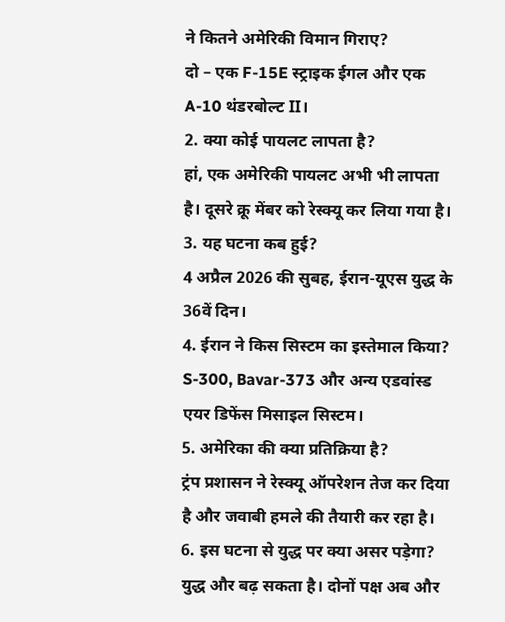ने कितने अमेरिकी विमान गिराए?
दो – एक F-15E स्ट्राइक ईगल और एक A-10 थंडरबोल्ट II।
2. क्या कोई पायलट लापता है?
हां, एक अमेरिकी पायलट अभी भी लापता है। दूसरे क्रू मेंबर को रेस्क्यू कर लिया गया है।
3. यह घटना कब हुई?
4 अप्रैल 2026 की सुबह, ईरान-यूएस युद्ध के 36वें दिन।
4. ईरान ने किस सिस्टम का इस्तेमाल किया?
S-300, Bavar-373 और अन्य एडवांस्ड एयर डिफेंस मिसाइल सिस्टम।
5. अमेरिका की क्या प्रतिक्रिया है?
ट्रंप प्रशासन ने रेस्क्यू ऑपरेशन तेज कर दिया है और जवाबी हमले की तैयारी कर रहा है।
6. इस घटना से युद्ध पर क्या असर पड़ेगा?
युद्ध और बढ़ सकता है। दोनों पक्ष अब और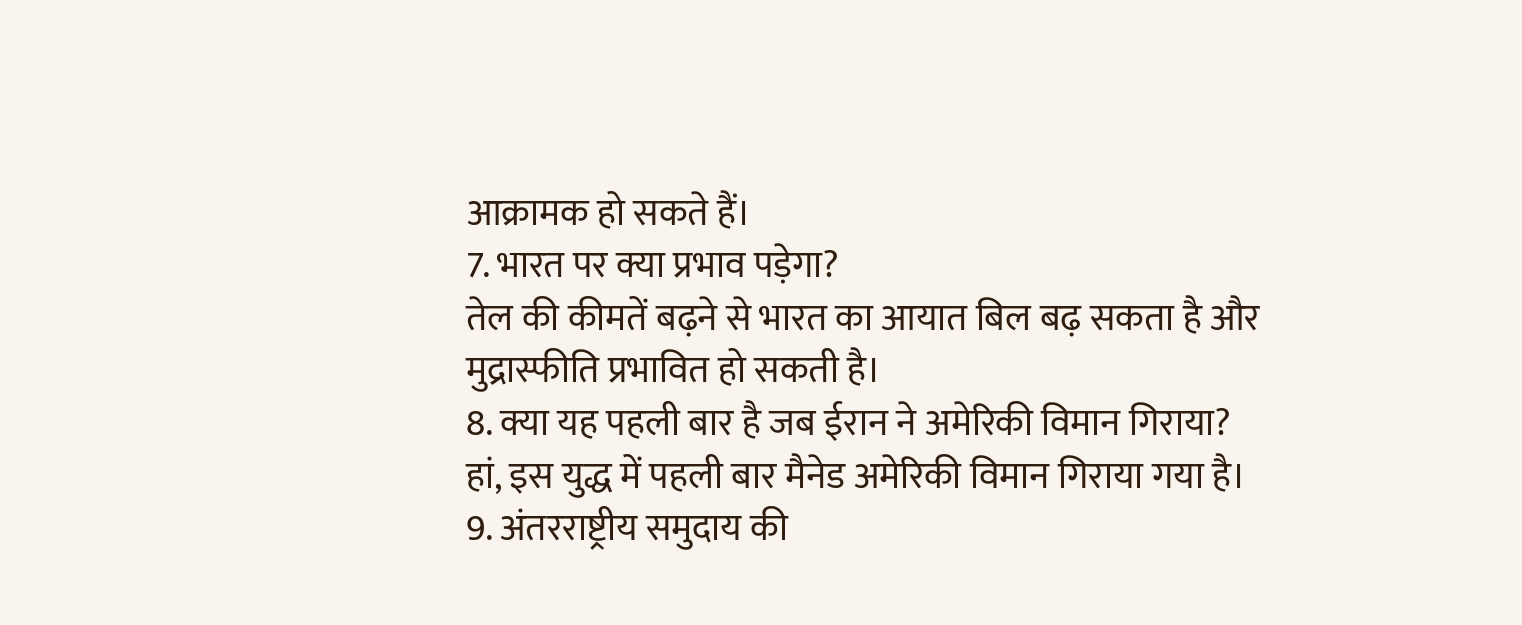आक्रामक हो सकते हैं।
7. भारत पर क्या प्रभाव पड़ेगा?
तेल की कीमतें बढ़ने से भारत का आयात बिल बढ़ सकता है और मुद्रास्फीति प्रभावित हो सकती है।
8. क्या यह पहली बार है जब ईरान ने अमेरिकी विमान गिराया?
हां, इस युद्ध में पहली बार मैनेड अमेरिकी विमान गिराया गया है।
9. अंतरराष्ट्रीय समुदाय की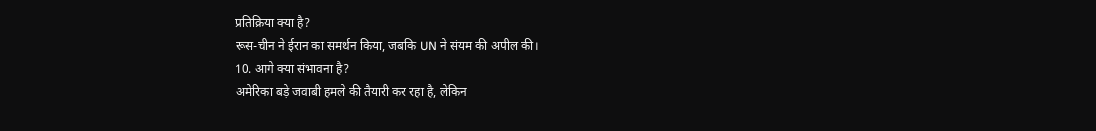प्रतिक्रिया क्या है?
रूस-चीन ने ईरान का समर्थन किया, जबकि UN ने संयम की अपील की।
10. आगे क्या संभावना है?
अमेरिका बड़े जवाबी हमले की तैयारी कर रहा है, लेकिन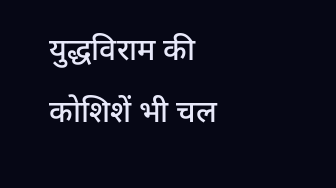युद्धविराम की कोशिशें भी चल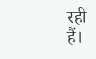रही हैं।